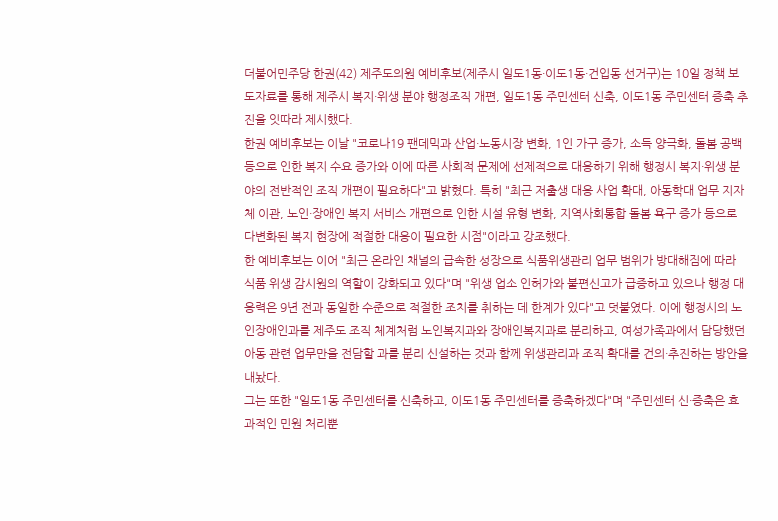더불어민주당 한권(42) 제주도의원 예비후보(제주시 일도1동·이도1동·건입동 선거구)는 10일 정책 보도자료를 통해 제주시 복지·위생 분야 행정조직 개편, 일도1동 주민센터 신축, 이도1동 주민센터 증축 추진을 잇따라 제시했다.
한권 예비후보는 이날 "코로나19 팬데믹과 산업·노동시장 변화, 1인 가구 증가, 소득 양극화, 돌봄 공백 등으로 인한 복지 수요 증가와 이에 따른 사회적 문제에 선제적으로 대응하기 위해 행정시 복지·위생 분야의 전반적인 조직 개편이 필요하다"고 밝혔다. 특히 "최근 저출생 대응 사업 확대, 아동학대 업무 지자체 이관, 노인·장애인 복지 서비스 개편으로 인한 시설 유형 변화, 지역사회통합 돌봄 욕구 증가 등으로 다변화된 복지 현장에 적절한 대응이 필요한 시점"이라고 강조했다.
한 예비후보는 이어 "최근 온라인 채널의 급속한 성장으로 식품위생관리 업무 범위가 방대해짐에 따라 식품 위생 감시원의 역할이 강화되고 있다"며 "위생 업소 인허가와 불편신고가 급증하고 있으나 행정 대응력은 9년 전과 동일한 수준으로 적절한 조치를 취하는 데 한계가 있다"고 덧붙였다. 이에 행정시의 노인장애인과를 제주도 조직 체계처럼 노인복지과와 장애인복지과로 분리하고, 여성가족과에서 담당했던 아동 관련 업무만을 전담할 과를 분리 신설하는 것과 함께 위생관리과 조직 확대를 건의·추진하는 방안을 내놨다.
그는 또한 "일도1동 주민센터를 신축하고, 이도1동 주민센터를 증축하겠다"며 "주민센터 신·증축은 효과적인 민원 처리뿐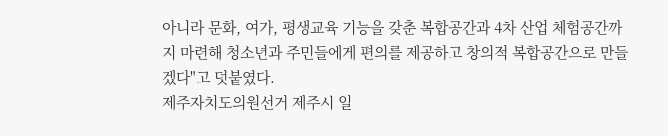아니라 문화, 여가, 평생교육 기능을 갖춘 복합공간과 4차 산업 체험공간까지 마련해 청소년과 주민들에게 편의를 제공하고 창의적 복합공간으로 만들겠다"고 덧붙였다.
제주자치도의원선거 제주시 일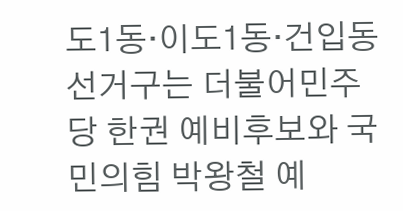도1동·이도1동·건입동 선거구는 더불어민주당 한권 예비후보와 국민의힘 박왕철 예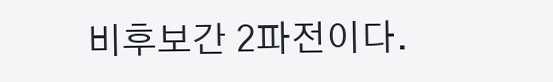비후보간 2파전이다.